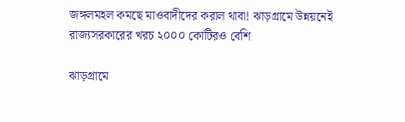জঙ্গলমহল কমছে মাওবাদীদের করাল থাবা! ঝাড়গ্রামে উন্নয়নেই রাজ্যসরকারের খরচ ২০০০ কোটিরও বেশি

ঝাড়গ্রামে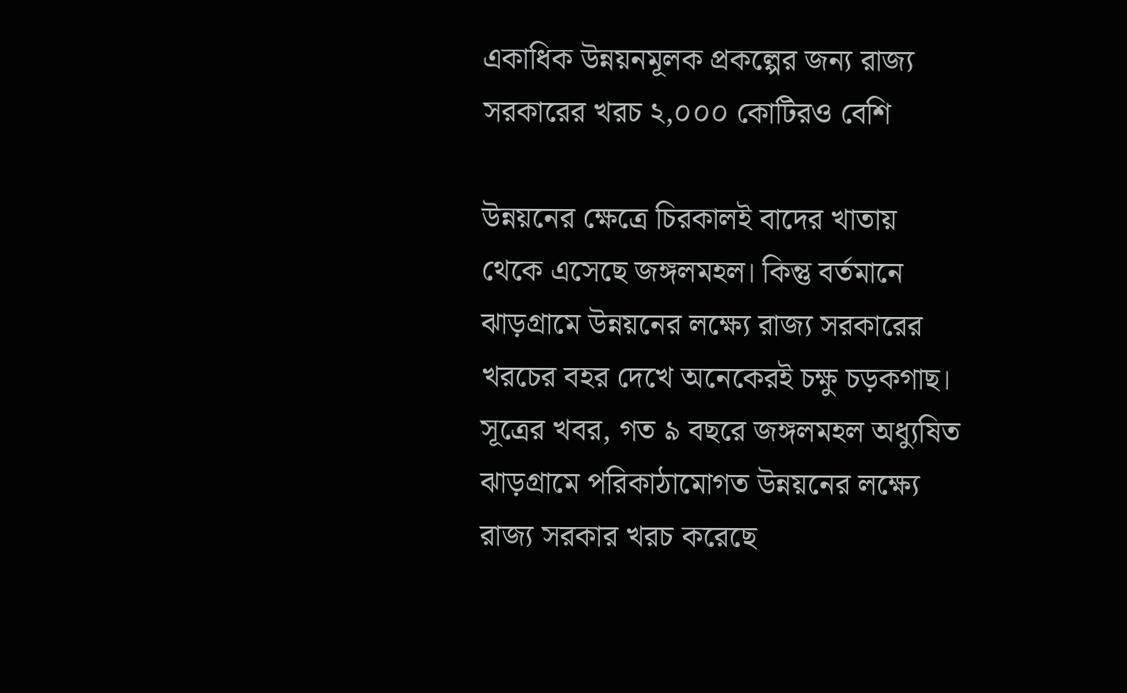একাধিক উন্নয়নমূলক প্রকল্পের জন্য রাজ্য সরকারের খরচ ২,০০০ কোটিরও বেশি

উন্নয়নের ক্ষেত্রে চিরকালই বাদের খাতায় থেকে এসেছে জঙ্গলমহল। কিন্তু বর্তমানে ঝাড়গ্রামে উন্নয়নের লক্ষ্যে রাজ্য সরকারের খরচের বহর দেখে অনেকেরই চক্ষু চড়কগাছ। সূত্রের খবর, গত ৯ বছরে জঙ্গলমহল অধ্যুষিত ঝাড়গ্রামে পরিকাঠামোগত উন্নয়নের লক্ষ্যে রাজ্য সরকার খরচ করেছে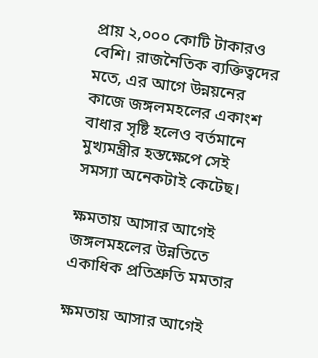প্রায় ২,০০০ কোটি টাকারও বেশি। রাজনৈতিক ব্যক্তিত্বদের মতে, এর আগে উন্নয়নের কাজে জঙ্গলমহলের একাংশ বাধার সৃষ্টি হলেও বর্তমানে মুখ্যমন্ত্রীর হস্তক্ষেপে সেই সমস্যা অনেকটাই কেটেছ।

ক্ষমতায় আসার আগেই জঙ্গলমহলের উন্নতিতে একাধিক প্রতিশ্রুতি মমতার

ক্ষমতায় আসার আগেই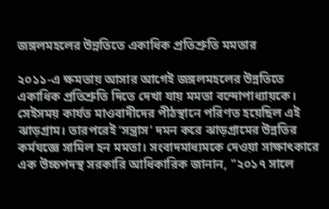জঙ্গলমহলের উন্নতিতে একাধিক প্রতিশ্রুতি মমতার

২০১১-এ ক্ষমতায় আসার আগেই জঙ্গলমহলের উন্নতিতে একাধিক প্রতিশ্রুতি দিতে দেখা যায় মমতা বন্দোপাধ্যায়কে। সেইসময় কার্যত মাওবাদীদের পীঠস্থানে পরিণত হয়েছিল এই ঝাড়গ্রাম। তারপরেই ‘সন্ত্রাস' দমন করে ঝাড়গ্রামের উন্নতির কর্মযজ্ঞে সামিল হন মমতা। সংবাদমাধ্যমকে দেওয়া সাক্ষাৎকারে এক উচ্চপদস্থ সরকারি আধিকারিক জানান, "২০১৭ সালে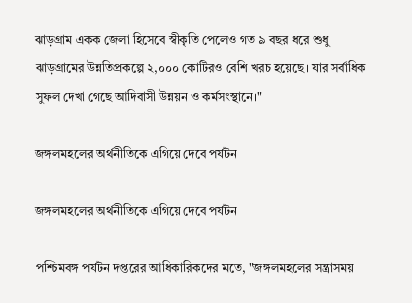ঝাড়গ্রাম একক জেলা হিসেবে স্বীকৃতি পেলেও গত ৯ বছর ধরে শুধু ঝাড়গ্রামের উন্নতিপ্রকল্পে ২,০০০ কোটিরও বেশি খরচ হয়েছে। যার সর্বাধিক সুফল দেখা গেছে আদিবাসী উন্নয়ন ও কর্মসংস্থানে।"

জঙ্গলমহলের অর্থনীতিকে এগিয়ে দেবে পর্যটন

জঙ্গলমহলের অর্থনীতিকে এগিয়ে দেবে পর্যটন

পশ্চিমবঙ্গ পর্যটন দপ্তরের আধিকারিকদের মতে, "জঙ্গলমহলের সন্ত্রাসময়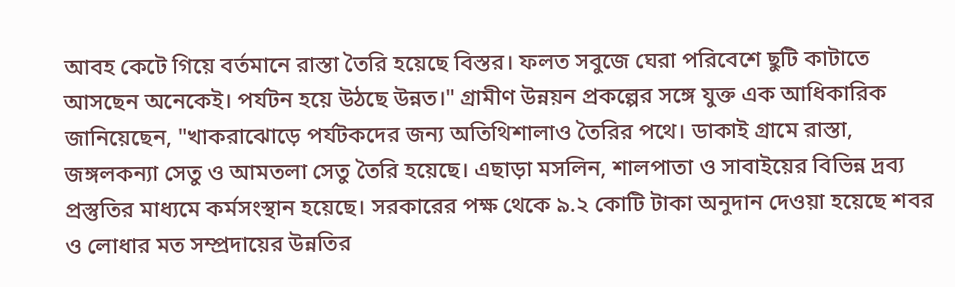আবহ কেটে গিয়ে বর্তমানে রাস্তা তৈরি হয়েছে বিস্তর। ফলত সবুজে ঘেরা পরিবেশে ছুটি কাটাতে আসছেন অনেকেই। পর্যটন হয়ে উঠছে উন্নত।" গ্রামীণ উন্নয়ন প্রকল্পের সঙ্গে যুক্ত এক আধিকারিক জানিয়েছেন, "খাকরাঝোড়ে পর্যটকদের জন্য অতিথিশালাও তৈরির পথে। ডাকাই গ্রামে রাস্তা, জঙ্গলকন্যা সেতু ও আমতলা সেতু তৈরি হয়েছে। এছাড়া মসলিন, শালপাতা ও সাবাইয়ের বিভিন্ন দ্রব্য প্রস্তুতির মাধ্যমে কর্মসংস্থান হয়েছে। সরকারের পক্ষ থেকে ৯.২ কোটি টাকা অনুদান দেওয়া হয়েছে শবর ও লোধার মত সম্প্রদায়ের উন্নতির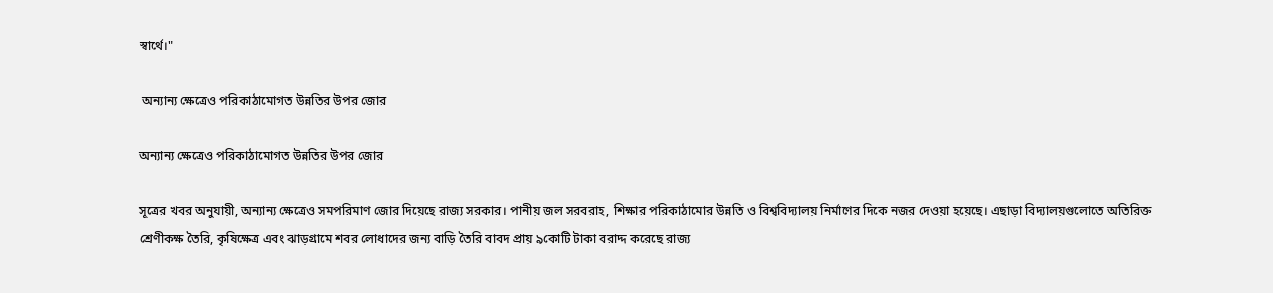স্বার্থে।"

 অন্যান্য ক্ষেত্রেও পরিকাঠামোগত উন্নতির উপর জোর

অন্যান্য ক্ষেত্রেও পরিকাঠামোগত উন্নতির উপর জোর

সূত্রের খবর অনুযায়ী, অন্যান্য ক্ষেত্রেও সমপরিমাণ জোর দিয়েছে রাজ্য সরকার। পানীয় জল সরবরাহ, শিক্ষার পরিকাঠামোর উন্নতি ও বিশ্ববিদ্যালয় নির্মাণের দিকে নজর দেওয়া হয়েছে। এছাড়া বিদ্যালয়গুলোতে অতিরিক্ত শ্রেণীকক্ষ তৈরি, কৃষিক্ষেত্র এবং ঝাড়গ্রামে শবর লোধাদের জন্য বাড়ি তৈরি বাবদ প্রায় ৯কোটি টাকা বরাদ্দ করেছে রাজ্য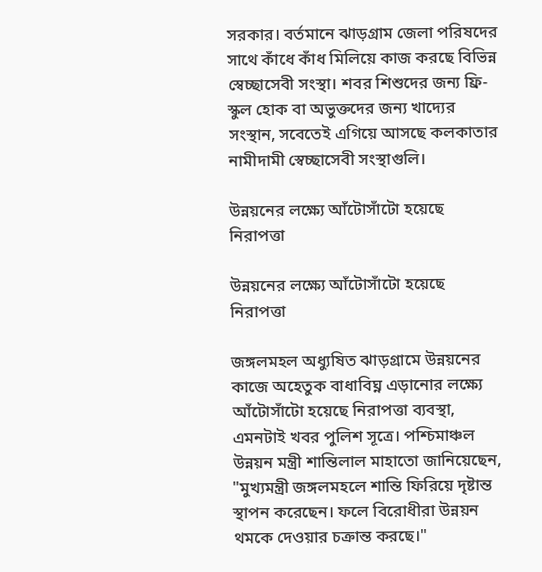সরকার। বর্তমানে ঝাড়গ্রাম জেলা পরিষদের সাথে কাঁধে কাঁধ মিলিয়ে কাজ করছে বিভিন্ন স্বেচ্ছাসেবী সংস্থা। শবর শিশুদের জন্য ফ্রি-স্কুল হোক বা অভুক্তদের জন্য খাদ্যের সংস্থান, সবেতেই এগিয়ে আসছে কলকাতার নামীদামী স্বেচ্ছাসেবী সংস্থাগুলি।

উন্নয়নের লক্ষ্যে আঁটোসাঁটো হয়েছে নিরাপত্তা

উন্নয়নের লক্ষ্যে আঁটোসাঁটো হয়েছে নিরাপত্তা

জঙ্গলমহল অধ্যুষিত ঝাড়গ্রামে উন্নয়নের কাজে অহেতুক বাধাবিঘ্ন এড়ানোর লক্ষ্যে আঁটোসাঁটো হয়েছে নিরাপত্তা ব্যবস্থা, এমনটাই খবর পুলিশ সূত্রে। পশ্চিমাঞ্চল উন্নয়ন মন্ত্রী শান্তিলাল মাহাতো জানিয়েছেন, "মুখ্যমন্ত্রী জঙ্গলমহলে শান্তি ফিরিয়ে দৃষ্টান্ত স্থাপন করেছেন। ফলে বিরোধীরা উন্নয়ন থমকে দেওয়ার চক্রান্ত করছে।"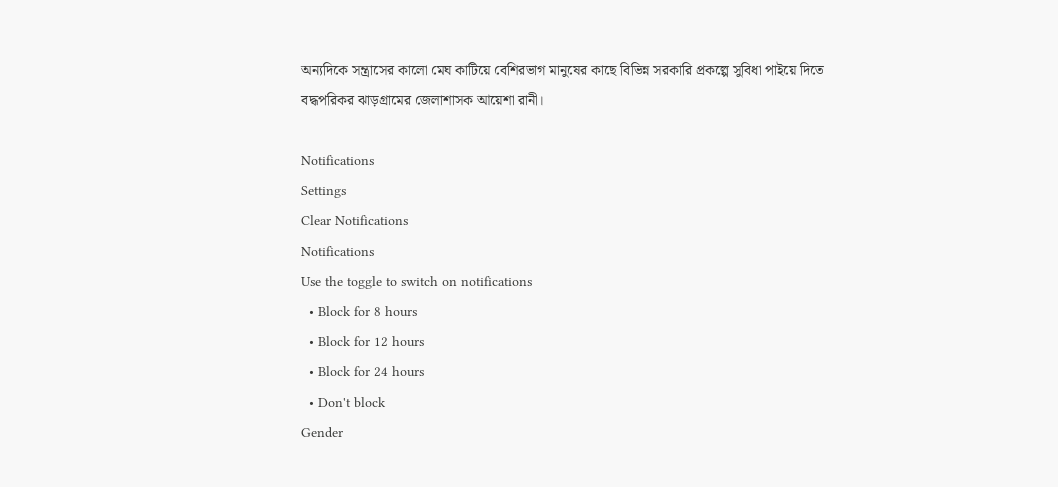অন্যদিকে সন্ত্রাসের কালো মেঘ কাটিয়ে বেশিরভাগ মানুষের কাছে বিভিন্ন সরকারি প্রকল্পে সুবিধা পাইয়ে দিতে বদ্ধপরিকর ঝাড়গ্রামের জেলাশাসক আয়েশা রানী।

Notifications
Settings
Clear Notifications
Notifications
Use the toggle to switch on notifications
  • Block for 8 hours
  • Block for 12 hours
  • Block for 24 hours
  • Don't block
Gender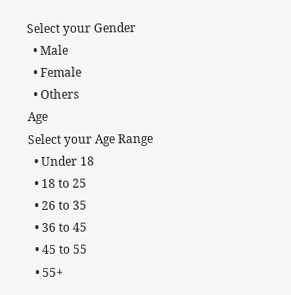Select your Gender
  • Male
  • Female
  • Others
Age
Select your Age Range
  • Under 18
  • 18 to 25
  • 26 to 35
  • 36 to 45
  • 45 to 55
  • 55+